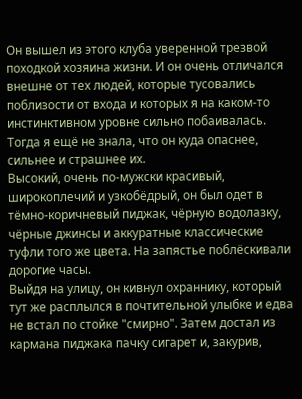Он вышел из этого клуба уверенной трезвой походкой хозяина жизни. И он очень отличался внешне от тех людей, которые тусовались поблизости от входа и которых я на каком-то инстинктивном уровне сильно побаивалась.
Тогда я ещё не знала, что он куда опаснее, сильнее и страшнее их.
Высокий, очень по-мужски красивый, широкоплечий и узкобёдрый, он был одет в тёмно-коричневый пиджак, чёрную водолазку, чёрные джинсы и аккуратные классические туфли того же цвета. На запястье поблёскивали дорогие часы.
Выйдя на улицу, он кивнул охраннику, который тут же расплылся в почтительной улыбке и едва не встал по стойке "смирно". Затем достал из кармана пиджака пачку сигарет и, закурив,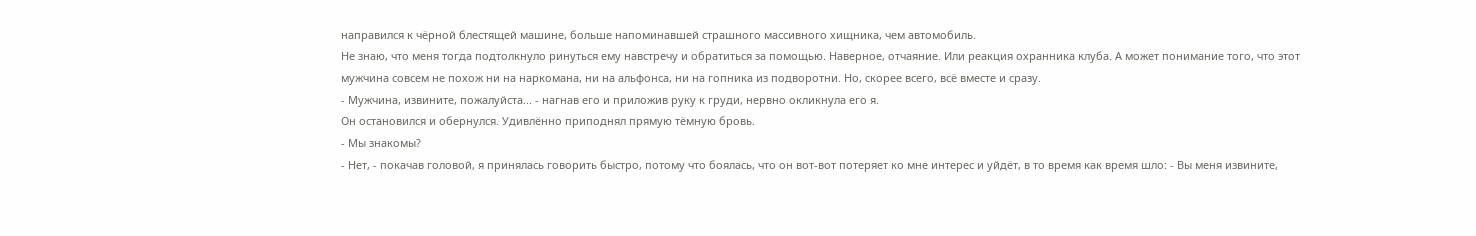направился к чёрной блестящей машине, больше напоминавшей страшного массивного хищника, чем автомобиль.
Не знаю, что меня тогда подтолкнуло ринуться ему навстречу и обратиться за помощью. Наверное, отчаяние. Или реакция охранника клуба. А может понимание того, что этот мужчина совсем не похож ни на наркомана, ни на альфонса, ни на гопника из подворотни. Но, скорее всего, всё вместе и сразу.
- Мужчина, извините, пожалуйста... - нагнав его и приложив руку к груди, нервно окликнула его я.
Он остановился и обернулся. Удивлённо приподнял прямую тёмную бровь.
- Мы знакомы?
- Нет, - покачав головой, я принялась говорить быстро, потому что боялась, что он вот-вот потеряет ко мне интерес и уйдёт, в то время как время шло: - Вы меня извините,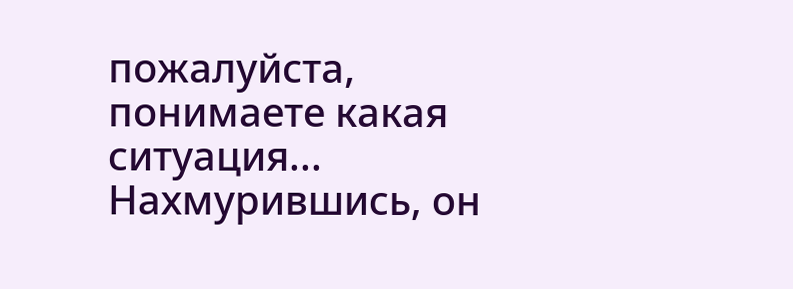пожалуйста, понимаете какая ситуация...
Нахмурившись, он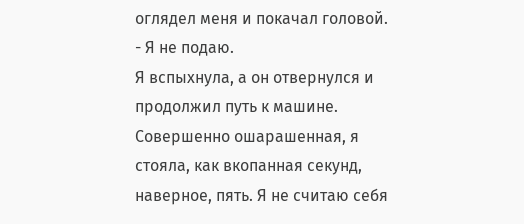оглядел меня и покачал головой.
- Я не подаю.
Я вспыхнула, а он отвернулся и продолжил путь к машине.
Совершенно ошарашенная, я стояла, как вкопанная секунд, наверное, пять. Я не считаю себя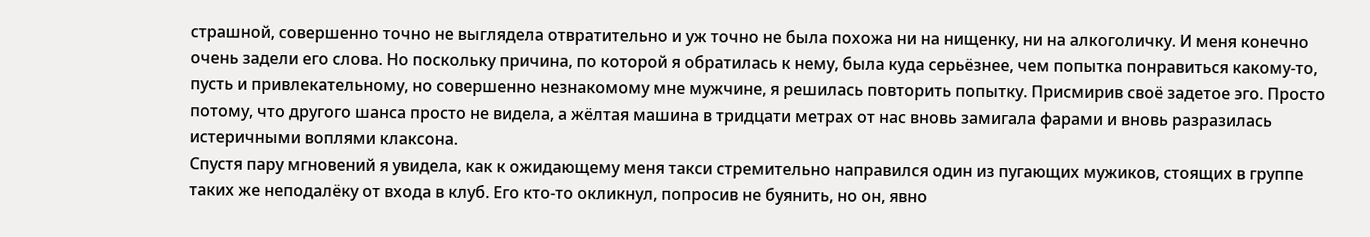страшной, совершенно точно не выглядела отвратительно и уж точно не была похожа ни на нищенку, ни на алкоголичку. И меня конечно очень задели его слова. Но поскольку причина, по которой я обратилась к нему, была куда серьёзнее, чем попытка понравиться какому-то, пусть и привлекательному, но совершенно незнакомому мне мужчине, я решилась повторить попытку. Присмирив своё задетое эго. Просто потому, что другого шанса просто не видела, а жёлтая машина в тридцати метрах от нас вновь замигала фарами и вновь разразилась истеричными воплями клаксона.
Спустя пару мгновений я увидела, как к ожидающему меня такси стремительно направился один из пугающих мужиков, стоящих в группе таких же неподалёку от входа в клуб. Его кто-то окликнул, попросив не буянить, но он, явно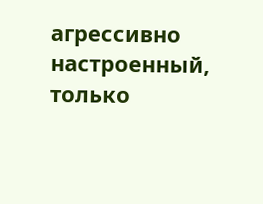агрессивно настроенный, только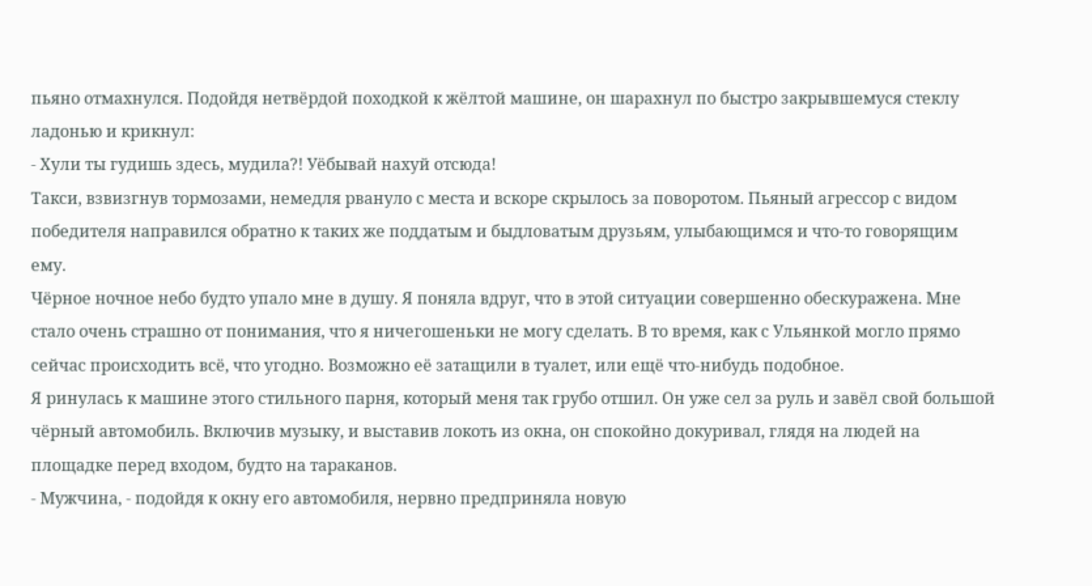пьяно отмахнулся. Подойдя нетвёрдой походкой к жёлтой машине, он шарахнул по быстро закрывшемуся стеклу ладонью и крикнул:
- Хули ты гудишь здесь, мудила?! Уёбывай нахуй отсюда!
Такси, взвизгнув тормозами, немедля рвануло с места и вскоре скрылось за поворотом. Пьяный агрессор с видом победителя направился обратно к таких же поддатым и быдловатым друзьям, улыбающимся и что-то говорящим ему.
Чёрное ночное небо будто упало мне в душу. Я поняла вдруг, что в этой ситуации совершенно обескуражена. Мне стало очень страшно от понимания, что я ничегошеньки не могу сделать. В то время, как с Ульянкой могло прямо сейчас происходить всё, что угодно. Возможно её затащили в туалет, или ещё что-нибудь подобное.
Я ринулась к машине этого стильного парня, который меня так грубо отшил. Он уже сел за руль и завёл свой большой чёрный автомобиль. Включив музыку, и выставив локоть из окна, он спокойно докуривал, глядя на людей на площадке перед входом, будто на тараканов.
- Мужчина, - подойдя к окну его автомобиля, нервно предприняла новую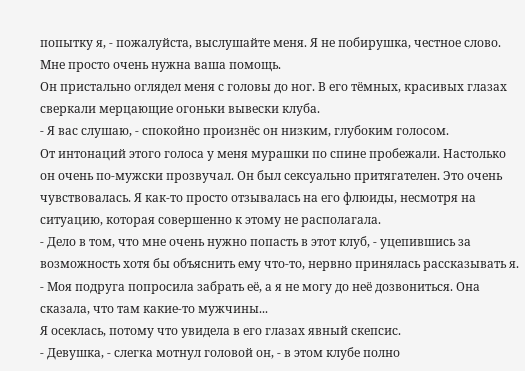попытку я, - пожалуйста, выслушайте меня. Я не побирушка, честное слово. Мне просто очень нужна ваша помощь.
Он пристально оглядел меня с головы до ног. В его тёмных, красивых глазах сверкали мерцающие огоньки вывески клуба.
- Я вас слушаю, - спокойно произнёс он низким, глубоким голосом.
От интонаций этого голоса у меня мурашки по спине пробежали. Настолько он очень по-мужски прозвучал. Он был сексуально притягателен. Это очень чувствовалась. Я как-то просто отзывалась на его флюиды, несмотря на ситуацию, которая совершенно к этому не располагала.
- Дело в том, что мне очень нужно попасть в этот клуб, - уцепившись за возможность хотя бы объяснить ему что-то, нервно принялась рассказывать я. - Моя подруга попросила забрать её, а я не могу до неё дозвониться. Она сказала, что там какие-то мужчины...
Я осеклась, потому что увидела в его глазах явный скепсис.
- Девушка, - слегка мотнул головой он, - в этом клубе полно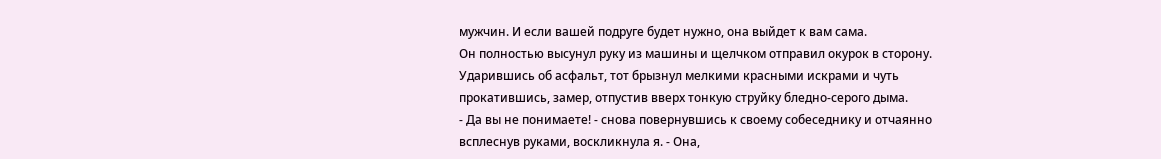мужчин. И если вашей подруге будет нужно, она выйдет к вам сама.
Он полностью высунул руку из машины и щелчком отправил окурок в сторону. Ударившись об асфальт, тот брызнул мелкими красными искрами и чуть прокатившись, замер, отпустив вверх тонкую струйку бледно-серого дыма.
- Да вы не понимаете! - снова повернувшись к своему собеседнику и отчаянно всплеснув руками, воскликнула я. - Она,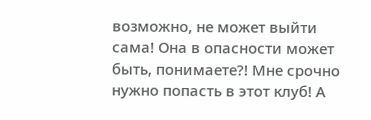возможно, не может выйти сама! Она в опасности может быть, понимаете?! Мне срочно нужно попасть в этот клуб! А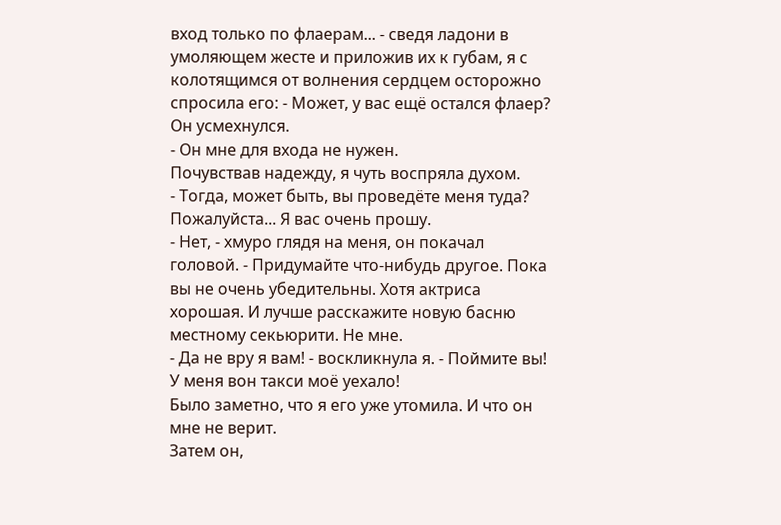вход только по флаерам... - сведя ладони в умоляющем жесте и приложив их к губам, я с колотящимся от волнения сердцем осторожно спросила его: - Может, у вас ещё остался флаер?
Он усмехнулся.
- Он мне для входа не нужен.
Почувствав надежду, я чуть воспряла духом.
- Тогда, может быть, вы проведёте меня туда? Пожалуйста... Я вас очень прошу.
- Нет, - хмуро глядя на меня, он покачал головой. - Придумайте что-нибудь другое. Пока вы не очень убедительны. Хотя актриса хорошая. И лучше расскажите новую басню местному секьюрити. Не мне.
- Да не вру я вам! - воскликнула я. - Поймите вы! У меня вон такси моё уехало!
Было заметно, что я его уже утомила. И что он мне не верит.
Затем он,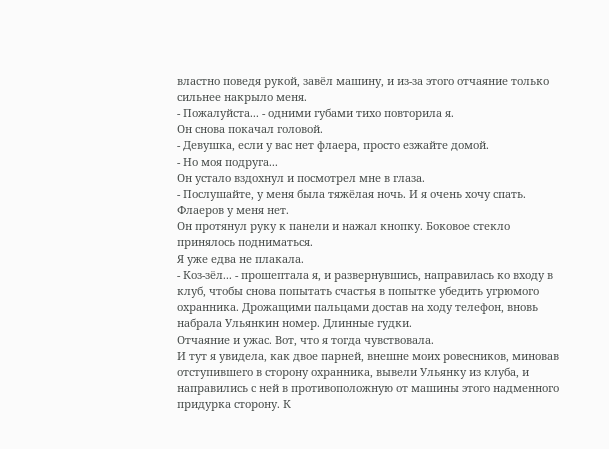властно поведя рукой, завёл машину, и из-за этого отчаяние только сильнее накрыло меня.
- Пожалуйста... - одними губами тихо повторила я.
Он снова покачал головой.
- Девушка, если у вас нет флаера, просто езжайте домой.
- Но моя подруга...
Он устало вздохнул и посмотрел мне в глаза.
- Послушайте, у меня была тяжёлая ночь. И я очень хочу спать. Флаеров у меня нет.
Он протянул руку к панели и нажал кнопку. Боковое стекло принялось подниматься.
Я уже едва не плакала.
- Коз-зёл... - прошептала я, и развернувшись, направилась ко входу в клуб, чтобы снова попытать счастья в попытке убедить угрюмого охранника. Дрожащими пальцами достав на ходу телефон, вновь набрала Ульянкин номер. Длинные гудки.
Отчаяние и ужас. Вот, что я тогда чувствовала.
И тут я увидела, как двое парней, внешне моих ровесников, миновав отступившего в сторону охранника, вывели Ульянку из клуба, и направились с ней в противоположную от машины этого надменного придурка сторону. К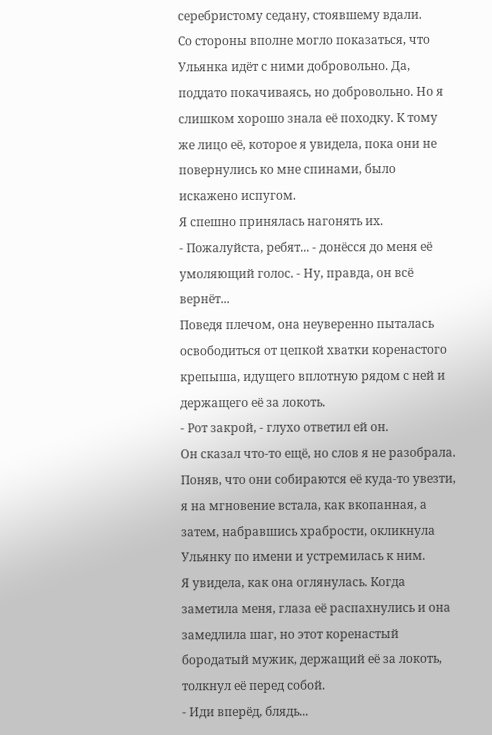серебристому седану, стоявшему вдали.
Со стороны вполне могло показаться, что Ульянка идёт с ними добровольно. Да, поддато покачиваясь, но добровольно. Но я слишком хорошо знала её походку. К тому же лицо её, которое я увидела, пока они не повернулись ко мне спинами, было искажено испугом.
Я спешно принялась нагонять их.
- Пожалуйста, ребят... - донёсся до меня её умоляющий голос. - Ну, правда, он всё вернёт...
Поведя плечом, она неуверенно пыталась освободиться от цепкой хватки коренастого крепыша, идущего вплотную рядом с ней и держащего её за локоть.
- Рот закрой, - глухо ответил ей он.
Он сказал что-то ещё, но слов я не разобрала.
Поняв, что они собираются её куда-то увезти, я на мгновение встала, как вкопанная, а затем, набравшись храбрости, окликнула Ульянку по имени и устремилась к ним.
Я увидела, как она оглянулась. Когда заметила меня, глаза её распахнулись и она замедлила шаг, но этот коренастый бородатый мужик, держащий её за локоть, толкнул её перед собой.
- Иди вперёд, блядь...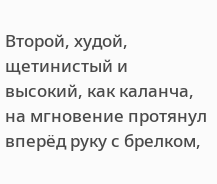Второй, худой, щетинистый и высокий, как каланча, на мгновение протянул вперёд руку с брелком,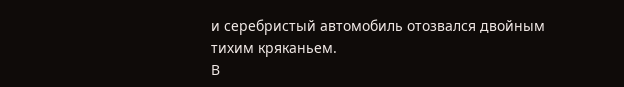и серебристый автомобиль отозвался двойным тихим кряканьем.
В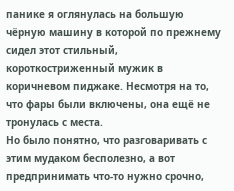панике я оглянулась на большую чёрную машину в которой по прежнему сидел этот стильный, короткостриженный мужик в коричневом пиджаке. Несмотря на то, что фары были включены, она ещё не тронулась с места.
Но было понятно, что разговаривать с этим мудаком бесполезно, а вот предпринимать что-то нужно срочно,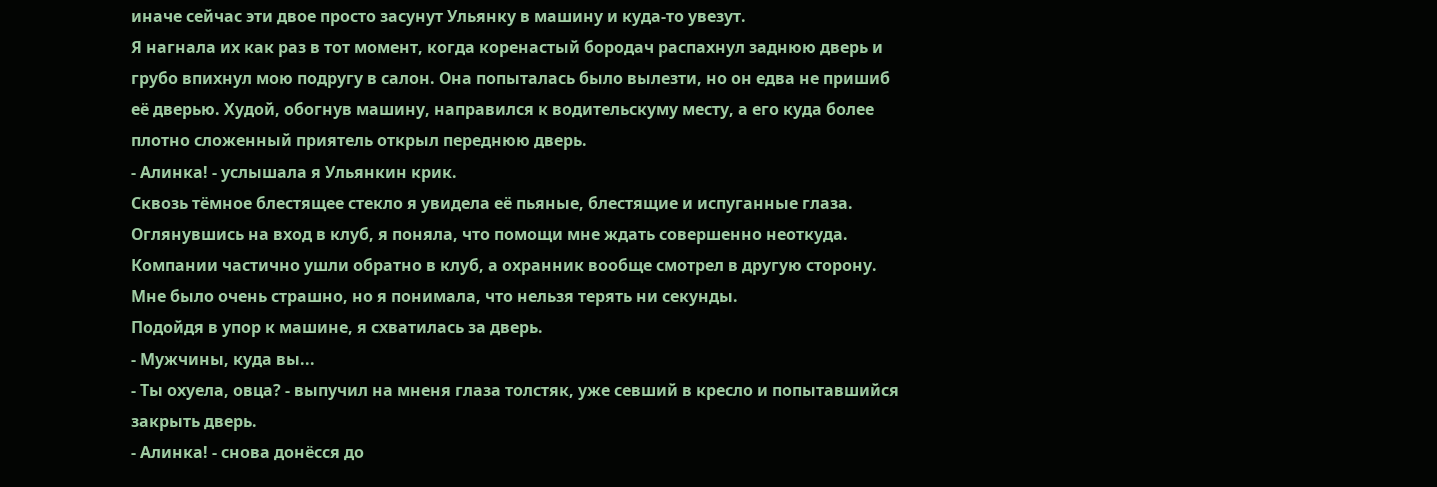иначе сейчас эти двое просто засунут Ульянку в машину и куда-то увезут.
Я нагнала их как раз в тот момент, когда коренастый бородач распахнул заднюю дверь и грубо впихнул мою подругу в салон. Она попыталась было вылезти, но он едва не пришиб её дверью. Худой, обогнув машину, направился к водительскуму месту, а его куда более плотно сложенный приятель открыл переднюю дверь.
- Алинка! - услышала я Ульянкин крик.
Сквозь тёмное блестящее стекло я увидела её пьяные, блестящие и испуганные глаза.
Оглянувшись на вход в клуб, я поняла, что помощи мне ждать совершенно неоткуда. Компании частично ушли обратно в клуб, а охранник вообще смотрел в другую сторону.
Мне было очень страшно, но я понимала, что нельзя терять ни секунды.
Подойдя в упор к машине, я схватилась за дверь.
- Мужчины, куда вы...
- Ты охуела, овца? - выпучил на мненя глаза толстяк, уже севший в кресло и попытавшийся закрыть дверь.
- Алинка! - снова донёсся до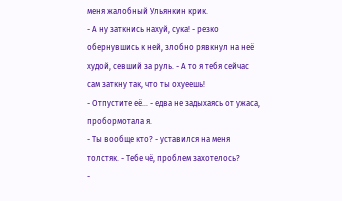меня жалобный Ульянкин крик.
- А ну заткнись нахуй, сука! - резко обернувшись к ней, злобно рявкнул на неё худой, севший за руль. - А то я тебя сейчас сам заткну так, что ты охуеешь!
- Отпустите её... - едва не задыхаясь от ужаса, пробормотала я.
- Ты вообще кто? - уставился на меня толстяк. - Тебе чё, проблем захотелось?
-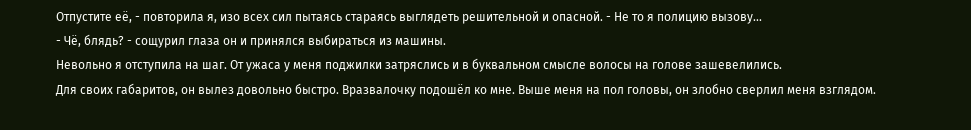Отпустите её, - повторила я, изо всех сил пытаясь стараясь выглядеть решительной и опасной. - Не то я полицию вызову...
- Чё, блядь? - сощурил глаза он и принялся выбираться из машины.
Невольно я отступила на шаг. От ужаса у меня поджилки затряслись и в буквальном смысле волосы на голове зашевелились.
Для своих габаритов, он вылез довольно быстро. Вразвалочку подошёл ко мне. Выше меня на пол головы, он злобно сверлил меня взглядом.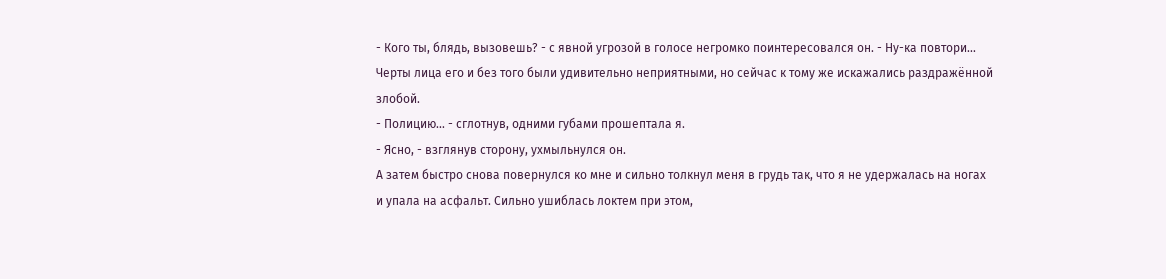- Кого ты, блядь, вызовешь? - с явной угрозой в голосе негромко поинтересовался он. - Ну-ка повтори...
Черты лица его и без того были удивительно неприятными, но сейчас к тому же искажались раздражённой злобой.
- Полицию... - сглотнув, одними губами прошептала я.
- Ясно, - взглянув сторону, ухмыльнулся он.
А затем быстро снова повернулся ко мне и сильно толкнул меня в грудь так, что я не удержалась на ногах и упала на асфальт. Сильно ушиблась локтем при этом,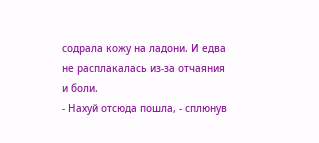содрала кожу на ладони. И едва не расплакалась из-за отчаяния и боли.
- Нахуй отсюда пошла, - сплюнув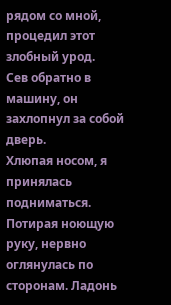рядом со мной, процедил этот злобный урод.
Сев обратно в машину, он захлопнул за собой дверь.
Хлюпая носом, я принялась подниматься. Потирая ноющую руку, нервно оглянулась по сторонам. Ладонь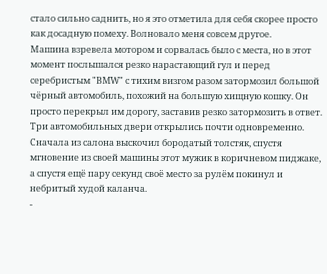стало сильно саднить, но я это отметила для себя скорее просто как досадную помеху. Волновало меня совсем другое.
Машина взревела мотором и сорвалась было с места, но в этот момент послышался резко нарастающий гул и перед серебристым "BMW" с тихим визгом разом затормозил большой чёрный автомобиль, похожий на большую хищную кошку. Он просто перекрыл им дорогу, заставив резко затормозить в ответ.
Три автомобильных двери открылись почти одновременно. Сначала из салона выскочил бородатый толстяк, спустя мгновение из своей машины этот мужик в коричневом пиджаке, а спустя ещё пару секунд своё место за рулём покинул и небритый худой каланча.
-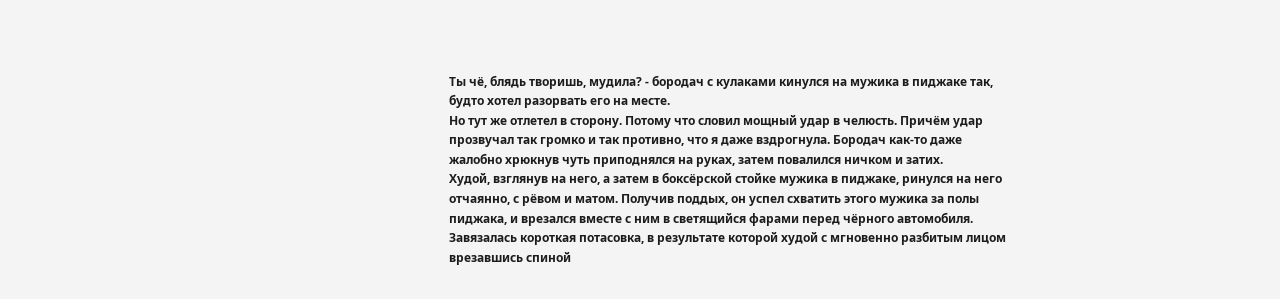Ты чё, блядь творишь, мудила? - бородач с кулаками кинулся на мужика в пиджаке так, будто хотел разорвать его на месте.
Но тут же отлетел в сторону. Потому что словил мощный удар в челюсть. Причём удар прозвучал так громко и так противно, что я даже вздрогнула. Бородач как-то даже жалобно хрюкнув чуть приподнялся на руках, затем повалился ничком и затих.
Худой, взглянув на него, а затем в боксёрской стойке мужика в пиджаке, ринулся на него отчаянно, с рёвом и матом. Получив поддых, он успел схватить этого мужика за полы пиджака, и врезался вместе с ним в светящийся фарами перед чёрного автомобиля. Завязалась короткая потасовка, в результате которой худой с мгновенно разбитым лицом врезавшись спиной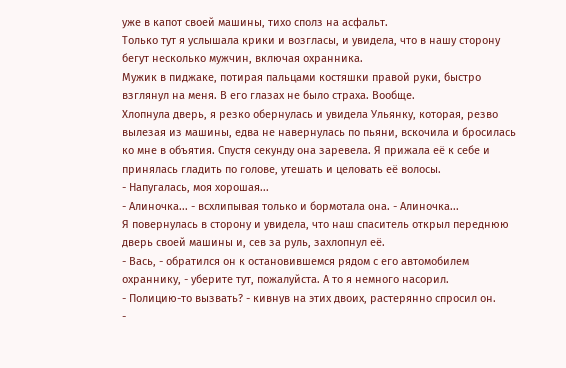уже в капот своей машины, тихо сполз на асфальт.
Только тут я услышала крики и возгласы, и увидела, что в нашу сторону бегут несколько мужчин, включая охранника.
Мужик в пиджаке, потирая пальцами костяшки правой руки, быстро взглянул на меня. В его глазах не было страха. Вообще.
Хлопнула дверь, я резко обернулась и увидела Ульянку, которая, резво вылезая из машины, едва не навернулась по пьяни, вскочила и бросилась ко мне в объятия. Спустя секунду она заревела. Я прижала её к себе и принялась гладить по голове, утешать и целовать её волосы.
- Напугалась, моя хорошая...
- Алиночка... - всхлипывая только и бормотала она. - Алиночка...
Я повернулась в сторону и увидела, что наш спаситель открыл переднюю дверь своей машины и, сев за руль, захлопнул её.
- Вась, - обратился он к остановившемся рядом с его автомобилем охраннику, - уберите тут, пожалуйста. А то я немного насорил.
- Полицию-то вызвать? - кивнув на этих двоих, растерянно спросил он.
-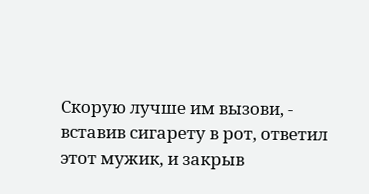Скорую лучше им вызови, - вставив сигарету в рот, ответил этот мужик, и закрыв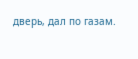дверь, дал по газам.